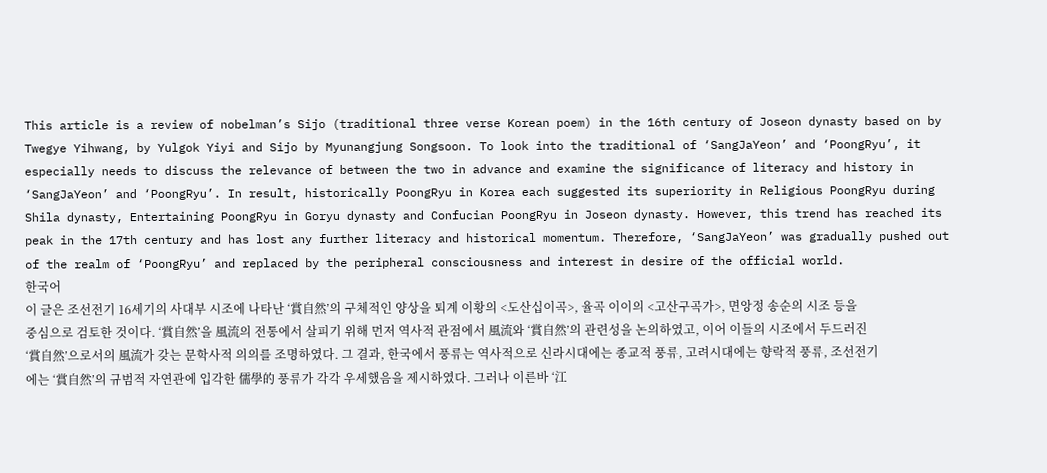This article is a review of nobelman’s Sijo (traditional three verse Korean poem) in the 16th century of Joseon dynasty based on by Twegye Yihwang, by Yulgok Yiyi and Sijo by Myunangjung Songsoon. To look into the traditional of ‘SangJaYeon’ and ‘PoongRyu’, it especially needs to discuss the relevance of between the two in advance and examine the significance of literacy and history in ‘SangJaYeon’ and ‘PoongRyu’. In result, historically PoongRyu in Korea each suggested its superiority in Religious PoongRyu during Shila dynasty, Entertaining PoongRyu in Goryu dynasty and Confucian PoongRyu in Joseon dynasty. However, this trend has reached its peak in the 17th century and has lost any further literacy and historical momentum. Therefore, ‘SangJaYeon’ was gradually pushed out of the realm of ‘PoongRyu’ and replaced by the peripheral consciousness and interest in desire of the official world.
한국어
이 글은 조선전기 16세기의 사대부 시조에 나타난 ‘賞自然’의 구체적인 양상을 퇴계 이황의 <도산십이곡>, 율곡 이이의 <고산구곡가>, 면앙정 송순의 시조 등을 중심으로 검토한 것이다. ‘賞自然’을 風流의 전통에서 살피기 위해 먼저 역사적 관점에서 風流와 ‘賞自然’의 관련성을 논의하였고, 이어 이들의 시조에서 두드러진 ‘賞自然’으로서의 風流가 갖는 문학사적 의의를 조명하였다. 그 결과, 한국에서 풍류는 역사적으로 신라시대에는 종교적 풍류, 고려시대에는 향락적 풍류, 조선전기에는 ‘賞自然’의 규범적 자연관에 입각한 儒學的 풍류가 각각 우세했음을 제시하였다. 그러나 이른바 ‘江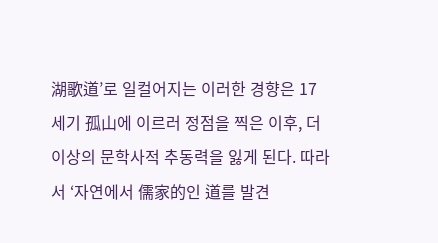湖歌道’로 일컬어지는 이러한 경향은 17세기 孤山에 이르러 정점을 찍은 이후, 더 이상의 문학사적 추동력을 잃게 된다. 따라서 ‘자연에서 儒家的인 道를 발견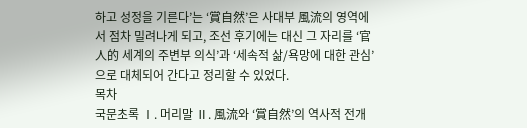하고 성정을 기른다’는 ‘賞自然’은 사대부 風流의 영역에서 점차 밀려나게 되고, 조선 후기에는 대신 그 자리를 ‘官人的 세계의 주변부 의식’과 ‘세속적 삶/욕망에 대한 관심’으로 대체되어 간다고 정리할 수 있었다.
목차
국문초록 Ⅰ. 머리말 Ⅱ. 風流와 ‘賞自然’의 역사적 전개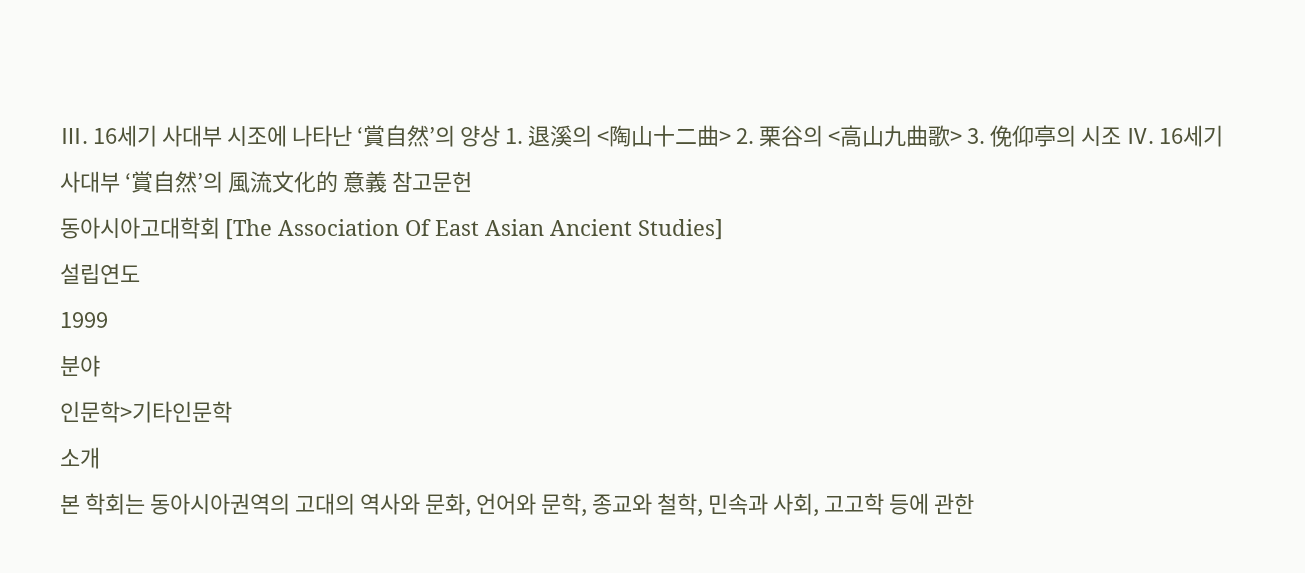Ⅲ. 16세기 사대부 시조에 나타난 ‘賞自然’의 양상 1. 退溪의 <陶山十二曲> 2. 栗谷의 <高山九曲歌> 3. 俛仰亭의 시조 Ⅳ. 16세기 사대부 ‘賞自然’의 風流文化的 意義 참고문헌
동아시아고대학회 [The Association Of East Asian Ancient Studies]
설립연도
1999
분야
인문학>기타인문학
소개
본 학회는 동아시아권역의 고대의 역사와 문화, 언어와 문학, 종교와 철학, 민속과 사회, 고고학 등에 관한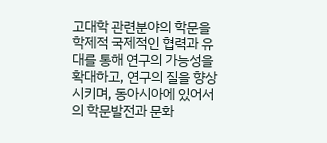고대학 관련분야의 학문을 학제적 국제적인 협력과 유대를 통해 연구의 가능성을 확대하고, 연구의 질을 향상시키며, 동아시아에 있어서의 학문발전과 문화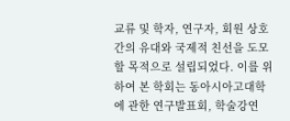교류 및 학자, 연구자, 회원 상호간의 유대와 국제적 친선을 도모할 목적으로 설립되었다. 이를 위하여 본 학회는 동아시아고대학에 관한 연구발표회, 학술강연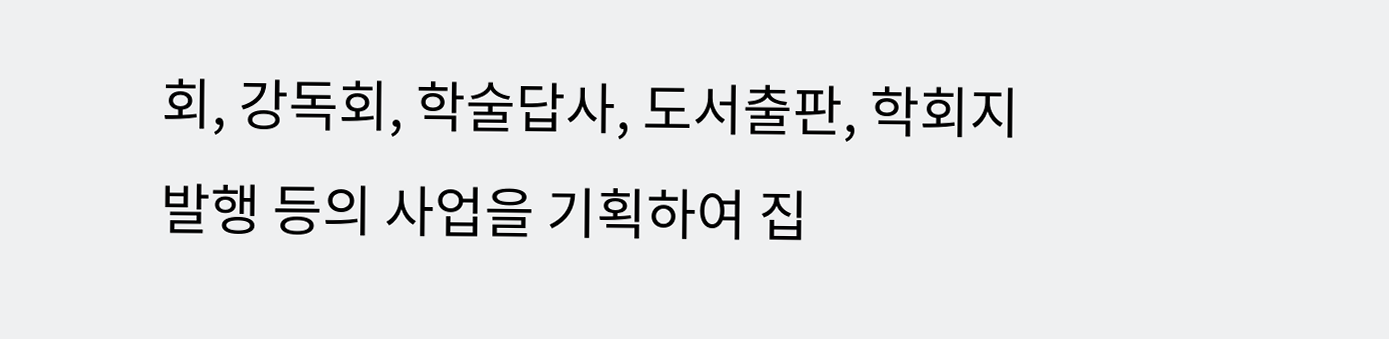회, 강독회, 학술답사, 도서출판, 학회지 발행 등의 사업을 기획하여 집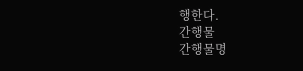행한다.
간행물
간행물명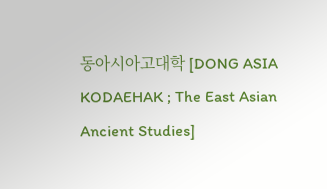동아시아고대학 [DONG ASIA KODAEHAK ; The East Asian Ancient Studies]